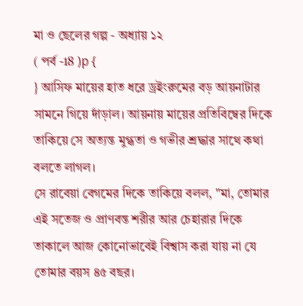মা ও ছেলের গল্প - অধ্যায় ১২
( পর্ব -18 )p {
} আসিফ মায়ের হাত ধরে ড্রইংরুমের বড় আয়নাটার সামনে গিয়ে দাঁড়াল। আয়নায় মায়ের প্রতিবিম্বের দিকে তাকিয়ে সে অত্যন্ত মুগ্ধতা ও গভীর শ্রদ্ধার সাথে কথা বলতে লাগল।
সে রাবেয়া বেগমের দিকে তাকিয়ে বলল, "মা, তোমার এই সতেজ ও প্রাণবন্ত শরীর আর চেহারার দিকে তাকালে আজ কোনোভাবেই বিশ্বাস করা যায় না যে তোমার বয়স ৪৫ বছর।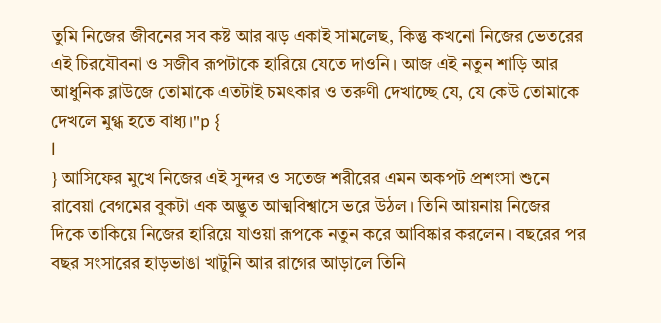তুমি নিজের জীবনের সব কষ্ট আর ঝড় একাই সামলেছ, কিন্তু কখনো নিজের ভেতরের এই চিরযৌবনা ও সজীব রূপটাকে হারিয়ে যেতে দাওনি। আজ এই নতুন শাড়ি আর আধুনিক ব্লাউজে তোমাকে এতটাই চমৎকার ও তরুণী দেখাচ্ছে যে, যে কেউ তোমাকে দেখলে মুগ্ধ হতে বাধ্য।"p {
l
} আসিফের মুখে নিজের এই সুন্দর ও সতেজ শরীরের এমন অকপট প্রশংসা শুনে রাবেয়া বেগমের বুকটা এক অদ্ভুত আত্মবিশ্বাসে ভরে উঠল। তিনি আয়নায় নিজের দিকে তাকিয়ে নিজের হারিয়ে যাওয়া রূপকে নতুন করে আবিষ্কার করলেন। বছরের পর বছর সংসারের হাড়ভাঙা খাটুনি আর রাগের আড়ালে তিনি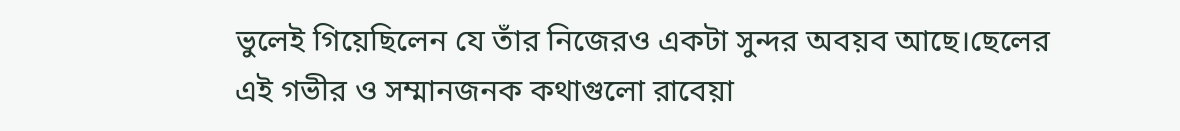ভুলেই গিয়েছিলেন যে তাঁর নিজেরও একটা সুন্দর অবয়ব আছে।ছেলের এই গভীর ও সম্মানজনক কথাগুলো রাবেয়া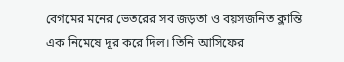বেগমের মনের ভেতরের সব জড়তা ও বয়সজনিত ক্লান্তি এক নিমেষে দূর করে দিল। তিনি আসিফের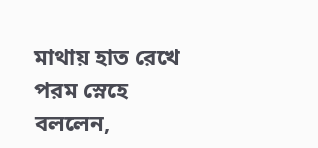মাথায় হাত রেখে পরম স্নেহে বললেন,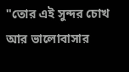"তোর এই সুন্দর চোখ আর ভালোবাসার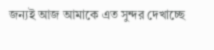জন্যই আজ আমাকে এত সুন্দর দেখাচ্ছে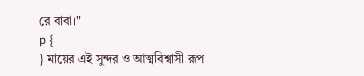রে বাবা।"
p {
} মায়ের এই সুন্দর ও আত্মবিশ্বাসী রূপ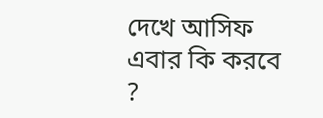দেখে আসিফ এবার কি করবে ?